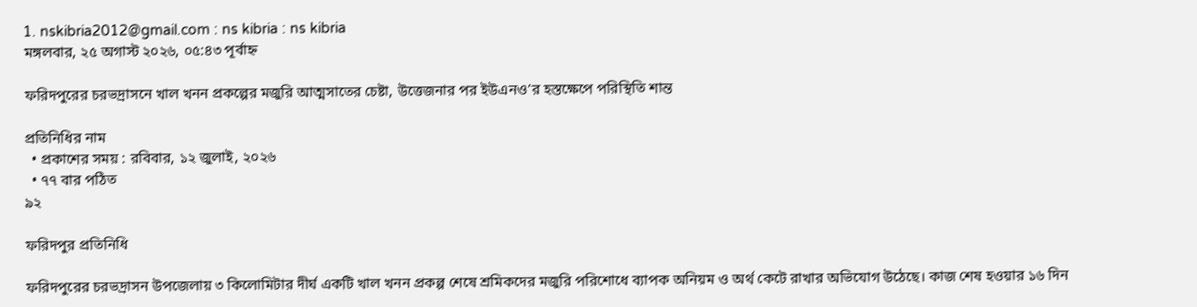1. nskibria2012@gmail.com : ns kibria : ns kibria
মঙ্গলবার, ২৫ অগাস্ট ২০২৬, ০৫:৪৩ পূর্বাহ্ন

ফরিদপুরের চরভদ্রাসনে খাল খনন প্রকল্পের মজুরি আত্মসাতের চেষ্টা, উত্তেজনার পর ইউএনও’র হস্তক্ষেপে পরিস্থিতি শান্ত

প্রতিনিধির নাম
  • প্রকাশের সময় : রবিবার, ১২ জুলাই, ২০২৬
  • ৭৭ বার পঠিত
৯২

ফরিদপুর প্রতিনিধি

ফরিদপুরের চরভদ্রাসন উপজেলায় ৩ কিলোমিটার দীর্ঘ একটি খাল খনন প্রকল্প শেষে শ্রমিকদের মজুরি পরিশোধে ব্যাপক অনিয়ম ও অর্থ কেটে রাখার অভিযোগ উঠেছে। কাজ শেষ হওয়ার ১৬ দিন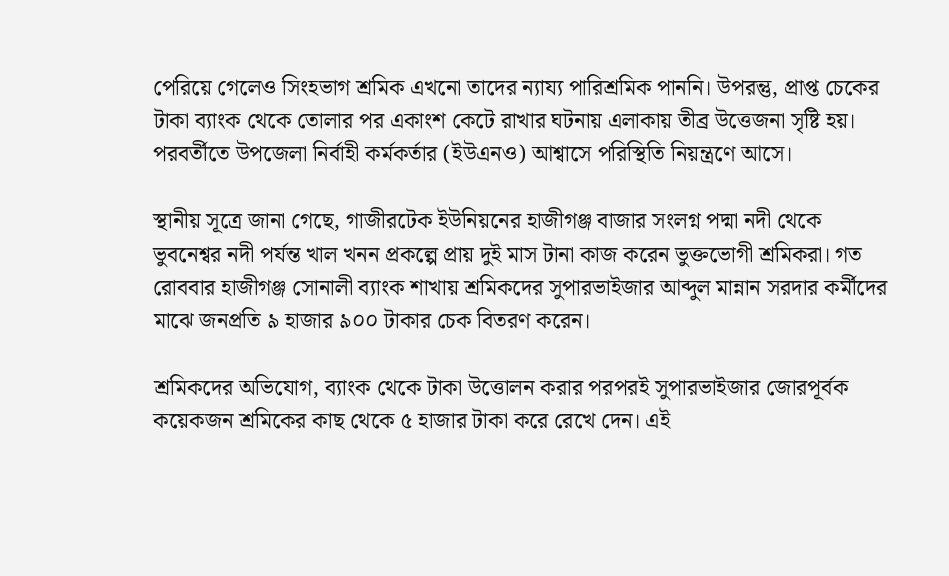পেরিয়ে গেলেও সিংহভাগ শ্রমিক এখনো তাদের ন্যায্য পারিশ্রমিক পাননি। উপরন্তু, প্রাপ্ত চেকের টাকা ব্যাংক থেকে তোলার পর একাংশ কেটে রাখার ঘটনায় এলাকায় তীব্র উত্তেজনা সৃষ্টি হয়। পরবর্তীতে উপজেলা নির্বাহী কর্মকর্তার (ইউএনও) আশ্বাসে পরিস্থিতি নিয়ন্ত্রণে আসে।

স্থানীয় সূত্রে জানা গেছে, গাজীরটেক ইউনিয়নের হাজীগঞ্জ বাজার সংলগ্ন পদ্মা নদী থেকে ভুবনেশ্বর নদী পর্যন্ত খাল খনন প্রকল্পে প্রায় দুই মাস টানা কাজ করেন ভুক্তভোগী শ্রমিকরা। গত রোববার হাজীগঞ্জ সোনালী ব্যাংক শাখায় শ্রমিকদের সুপারভাইজার আব্দুল মান্নান সরদার কর্মীদের মাঝে জনপ্রতি ৯ হাজার ৯০০ টাকার চেক বিতরণ করেন।

শ্রমিকদের অভিযোগ, ব্যাংক থেকে টাকা উত্তোলন করার পরপরই সুপারভাইজার জোরপূর্বক কয়েকজন শ্রমিকের কাছ থেকে ৫ হাজার টাকা করে রেখে দেন। এই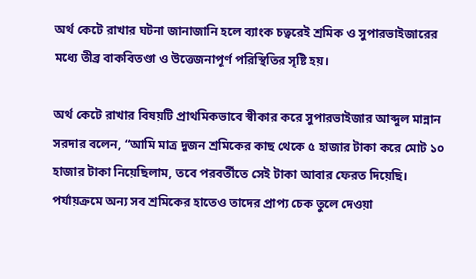অর্থ কেটে রাখার ঘটনা জানাজানি হলে ব্যাংক চত্বরেই শ্রমিক ও সুপারভাইজারের মধ্যে তীব্র বাকবিতণ্ডা ও উত্তেজনাপূর্ণ পরিস্থিতির সৃষ্টি হয়।

অর্থ কেটে রাখার বিষয়টি প্রাথমিকভাবে স্বীকার করে সুপারভাইজার আব্দুল মান্নান সরদার বলেন, “আমি মাত্র দুজন শ্রমিকের কাছ থেকে ৫ হাজার টাকা করে মোট ১০ হাজার টাকা নিয়েছিলাম, তবে পরবর্তীতে সেই টাকা আবার ফেরত দিয়েছি। পর্যায়ক্রমে অন্য সব শ্রমিকের হাতেও তাদের প্রাপ্য চেক তুলে দেওয়া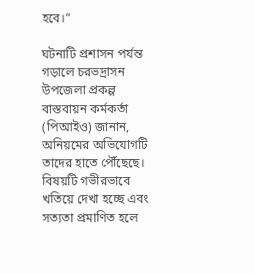হবে।”

ঘটনাটি প্রশাসন পর্যন্ত গড়ালে চরভদ্রাসন উপজেলা প্রকল্প বাস্তবায়ন কর্মকর্তা (পিআইও) জানান, অনিয়মের অভিযোগটি তাদের হাতে পৌঁছেছে। বিষয়টি গভীরভাবে খতিয়ে দেখা হচ্ছে এবং সত্যতা প্রমাণিত হলে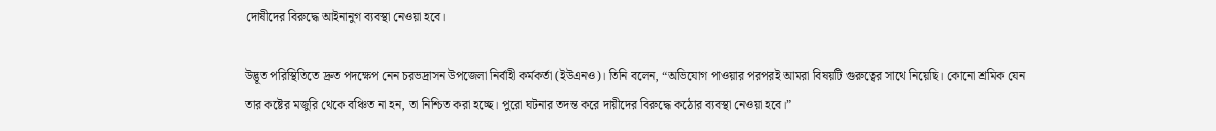দোষীদের বিরুদ্ধে আইনানুগ ব্যবস্থা নেওয়া হবে।

উদ্ভূত পরিস্থিতিতে দ্রুত পদক্ষেপ নেন চরভদ্রাসন উপজেলা নির্বাহী কর্মকর্তা (ইউএনও)। তিনি বলেন, “অভিযোগ পাওয়ার পরপরই আমরা বিষয়টি গুরুত্বের সাথে নিয়েছি। কোনো শ্রমিক যেন তার কষ্টের মজুরি থেকে বঞ্চিত না হন, তা নিশ্চিত করা হচ্ছে। পুরো ঘটনার তদন্ত করে দায়ীদের বিরুদ্ধে কঠোর ব্যবস্থা নেওয়া হবে।”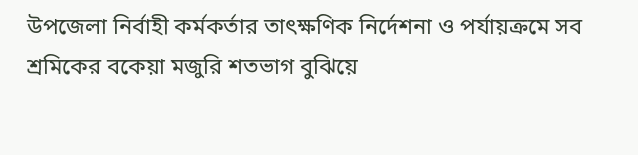উপজেলা নির্বাহী কর্মকর্তার তাৎক্ষণিক নির্দেশনা ও পর্যায়ক্রমে সব শ্রমিকের বকেয়া মজুরি শতভাগ বুঝিয়ে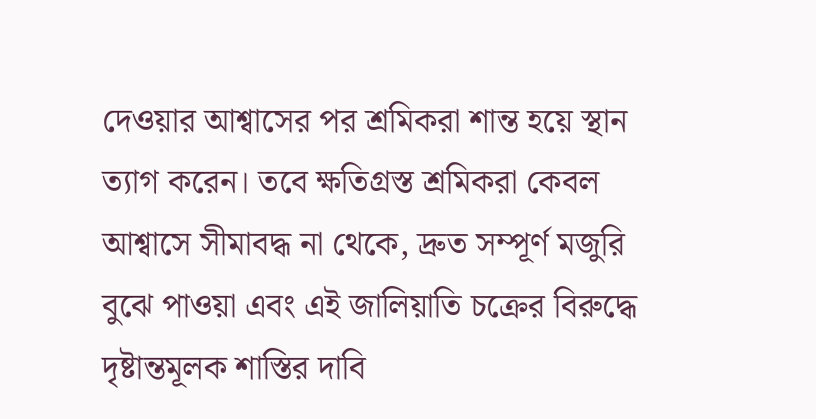দেওয়ার আশ্বাসের পর শ্রমিকরা শান্ত হয়ে স্থান ত্যাগ করেন। তবে ক্ষতিগ্রস্ত শ্রমিকরা কেবল আশ্বাসে সীমাবদ্ধ না থেকে, দ্রুত সম্পূর্ণ মজুরি বুঝে পাওয়া এবং এই জালিয়াতি চক্রের বিরুদ্ধে দৃষ্টান্তমূলক শাস্তির দাবি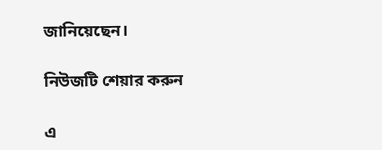জানিয়েছেন।

নিউজটি শেয়ার করুন

এ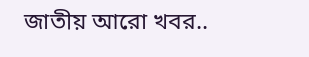জাতীয় আরো খবর..